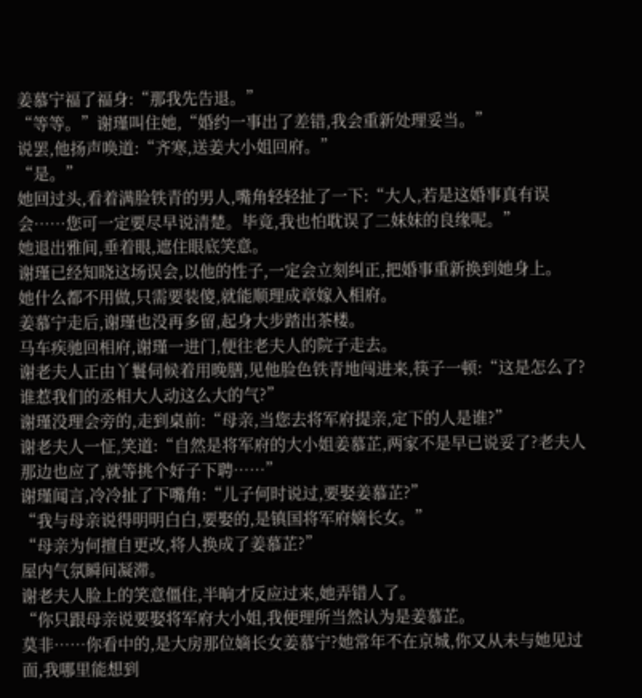姜慕宁福了福身:“那我先告退。”
“等等。”谢瑾叫住她,“婚约一事出了差错,我会重新处理妥当。”
说罢,他扬声唤道:“齐寒,送姜大小姐回府。”
“是。”
她回过头,看着满脸铁青的男人,嘴角轻轻扯了一下:“大人,若是这婚事真有误会……您可一定要尽早说清楚。毕竟,我也怕耽误了二妹妹的良缘呢。”
她退出雅间,垂着眼,遮住眼底笑意。
谢瑾已经知晓这场误会,以他的性子,一定会立刻纠正,把婚事重新换到她身上。
她什么都不用做,只需要装傻,就能顺理成章嫁入相府。
姜慕宁走后,谢瑾也没再多留,起身大步踏出茶楼。
马车疾驰回相府,谢瑾一进门,便往老夫人的院子走去。
谢老夫人正由丫鬟伺候着用晚膳,见他脸色铁青地闯进来,筷子一顿:“这是怎么了?谁惹我们的丞相大人动这么大的气?”
谢瑾没理会旁的,走到桌前:“母亲,当您去将军府提亲,定下的人是谁?”
谢老夫人一怔,笑道:“自然是将军府的大小姐姜慕芷,两家不是早已说妥了?老夫人那边也应了,就等挑个好子下聘……”
谢瑾闻言,冷冷扯了下嘴角:“儿子何时说过,要娶姜慕芷?”
“我与母亲说得明明白白,要娶的,是镇国将军府嫡长女。”
“母亲为何擅自更改,将人换成了姜慕芷?”
屋内气氛瞬间凝滞。
谢老夫人脸上的笑意僵住,半晌才反应过来,她弄错人了。
“你只跟母亲说要娶将军府大小姐,我便理所当然认为是姜慕芷。
莫非……你看中的,是大房那位嫡长女姜慕宁?她常年不在京城,你又从未与她见过面,我哪里能想到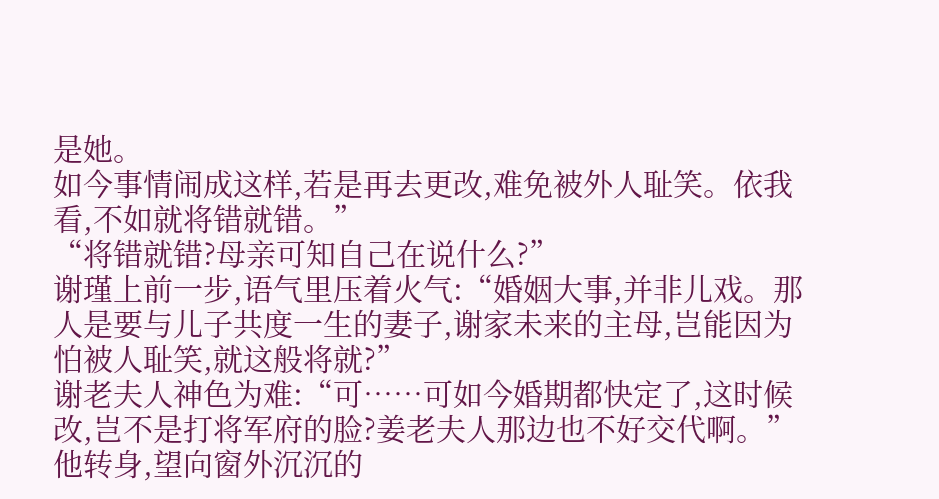是她。
如今事情闹成这样,若是再去更改,难免被外人耻笑。依我看,不如就将错就错。”
“将错就错?母亲可知自己在说什么?”
谢瑾上前一步,语气里压着火气:“婚姻大事,并非儿戏。那人是要与儿子共度一生的妻子,谢家未来的主母,岂能因为怕被人耻笑,就这般将就?”
谢老夫人神色为难:“可……可如今婚期都快定了,这时候改,岂不是打将军府的脸?姜老夫人那边也不好交代啊。”
他转身,望向窗外沉沉的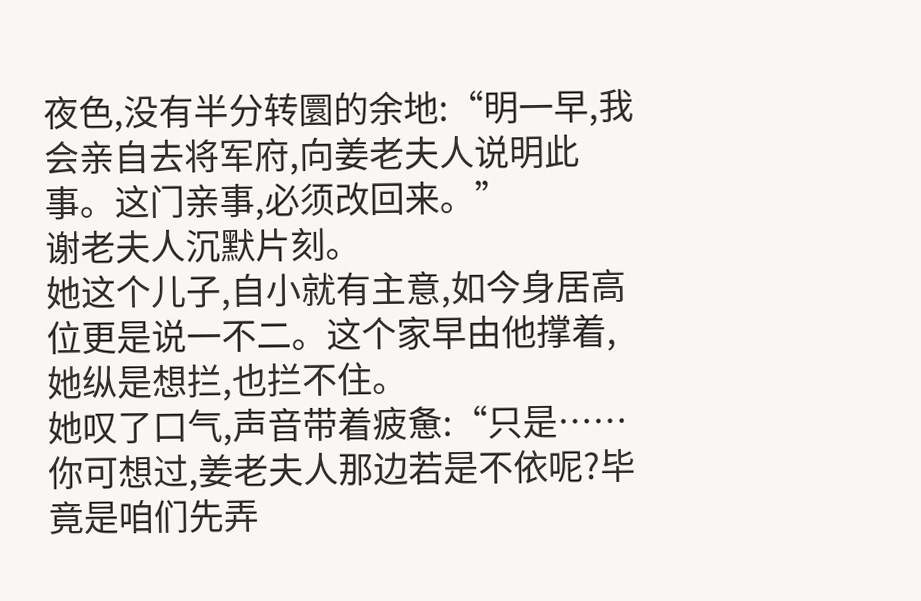夜色,没有半分转圜的余地:“明一早,我会亲自去将军府,向姜老夫人说明此事。这门亲事,必须改回来。”
谢老夫人沉默片刻。
她这个儿子,自小就有主意,如今身居高位更是说一不二。这个家早由他撑着,她纵是想拦,也拦不住。
她叹了口气,声音带着疲惫:“只是……你可想过,姜老夫人那边若是不依呢?毕竟是咱们先弄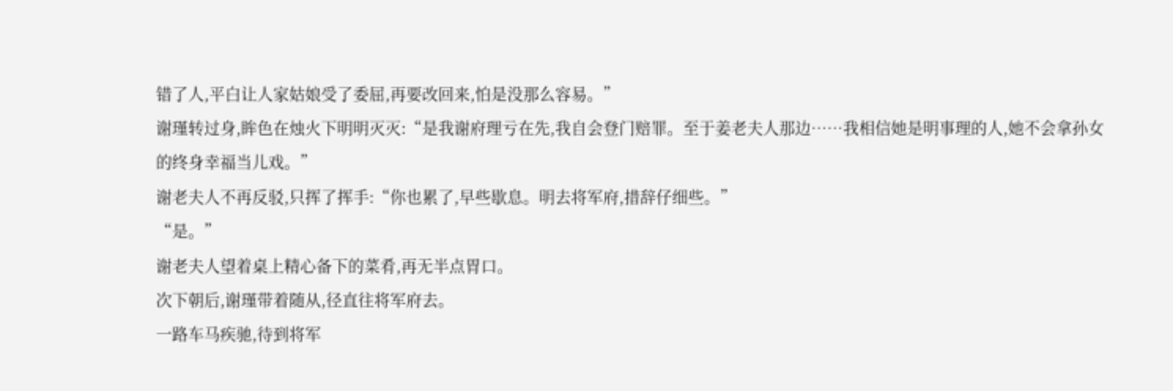错了人,平白让人家姑娘受了委屈,再要改回来,怕是没那么容易。”
谢瑾转过身,眸色在烛火下明明灭灭:“是我谢府理亏在先,我自会登门赔罪。至于姜老夫人那边……我相信她是明事理的人,她不会拿孙女的终身幸福当儿戏。”
谢老夫人不再反驳,只挥了挥手:“你也累了,早些歇息。明去将军府,措辞仔细些。”
“是。”
谢老夫人望着桌上精心备下的菜肴,再无半点胃口。
次下朝后,谢瑾带着随从,径直往将军府去。
一路车马疾驰,待到将军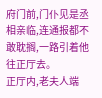府门前,门仆见是丞相亲临,连通报都不敢耽搁,一路引着他往正厅去。
正厅内,老夫人端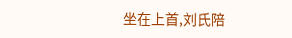坐在上首,刘氏陪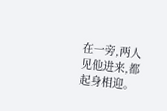在一旁,两人见他进来,都起身相迎。